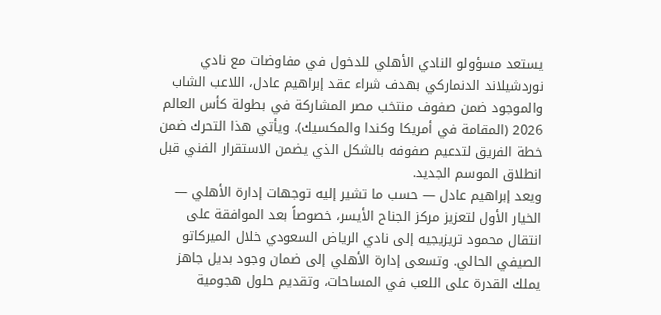يستعد مسؤولو النادي الأهلي للدخول في مفاوضات مع نادي نوردشيلاند الدنماركي بهدف شراء عقد إبراهيم عادل، اللاعب الشاب والموجود ضمن صفوف منتخب مصر المشاركة في بطولة كأس العالم 2026 (المقامة في أمريكا وكندا والمكسيك). ويأتي هذا التحرك ضمن خطة الفريق لتدعيم صفوفه بالشكل الذي يضمن الاستقرار الفني قبل انطلاق الموسم الجديد.
ويعد إبراهيم عادل — حسب ما تشير إليه توجهات إدارة الأهلي — الخيار الأول لتعزيز مركز الجناح الأيسر، خصوصاً بعد الموافقة على انتقال محمود تريزيجيه إلى نادي الرياض السعودي خلال الميركاتو الصيفي الحالي. وتسعى إدارة الأهلي إلى ضمان وجود بديل جاهز يملك القدرة على اللعب في المساحات، وتقديم حلول هجومية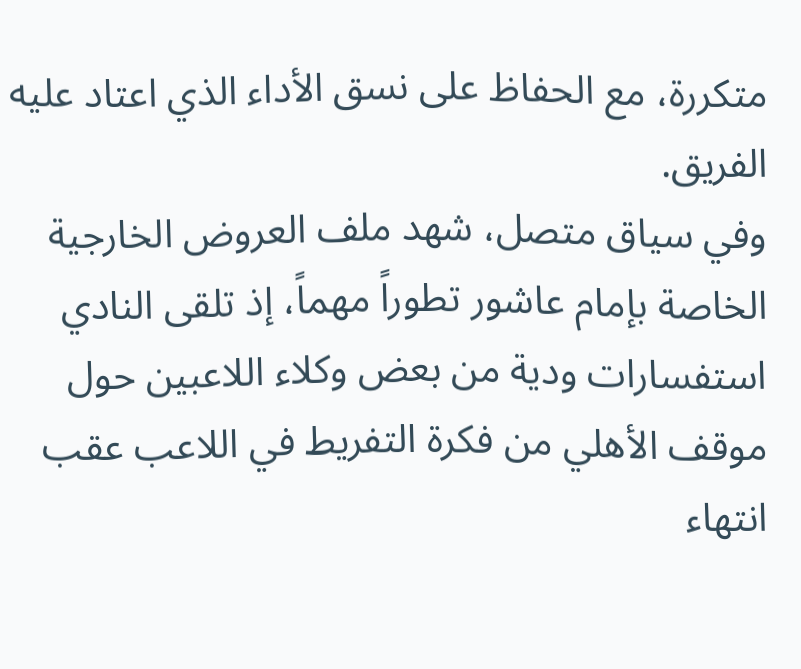متكررة، مع الحفاظ على نسق الأداء الذي اعتاد عليه الفريق.
وفي سياق متصل، شهد ملف العروض الخارجية الخاصة بإمام عاشور تطوراً مهماً، إذ تلقى النادي استفسارات ودية من بعض وكلاء اللاعبين حول موقف الأهلي من فكرة التفريط في اللاعب عقب انتهاء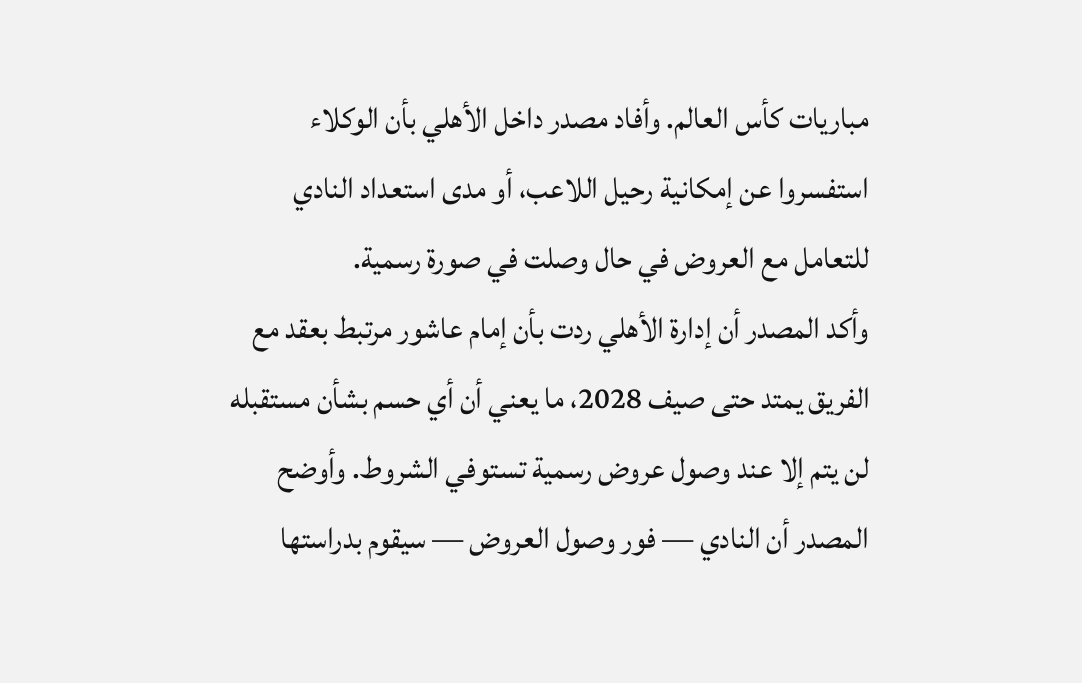مباريات كأس العالم. وأفاد مصدر داخل الأهلي بأن الوكلاء استفسروا عن إمكانية رحيل اللاعب، أو مدى استعداد النادي للتعامل مع العروض في حال وصلت في صورة رسمية.
وأكد المصدر أن إدارة الأهلي ردت بأن إمام عاشور مرتبط بعقد مع الفريق يمتد حتى صيف 2028، ما يعني أن أي حسم بشأن مستقبله لن يتم إلا عند وصول عروض رسمية تستوفي الشروط. وأوضح المصدر أن النادي — فور وصول العروض — سيقوم بدراستها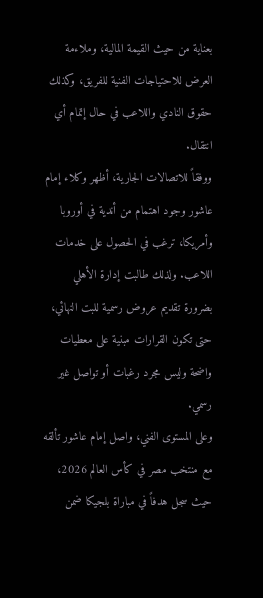بعناية من حيث القيمة المالية، وملاءمة العرض للاحتياجات الفنية للفريق، وكذلك حقوق النادي واللاعب في حال إتمام أي انتقال.
ووفقاً للاتصالات الجارية، أظهر وكلاء إمام عاشور وجود اهتمام من أندية في أوروبا وأمريكا، ترغب في الحصول على خدمات اللاعب. ولذلك طالبت إدارة الأهلي بضرورة تقديم عروض رسمية للبت النهائي، حتى تكون القرارات مبنية على معطيات واضحة وليس مجرد رغبات أو تواصل غير رسمي.
وعلى المستوى الفني، واصل إمام عاشور تألقه مع منتخب مصر في كأس العالم 2026، حيث سجل هدفاً في مباراة بلجيكا ضمن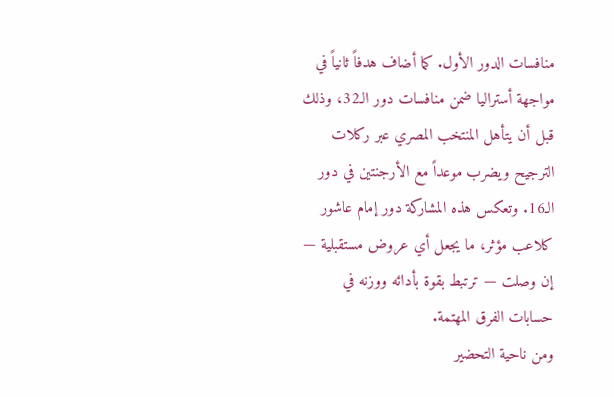منافسات الدور الأول. كما أضاف هدفاً ثانياً في مواجهة أستراليا ضمن منافسات دور الـ32، وذلك قبل أن يتأهل المنتخب المصري عبر ركلات الترجيح ويضرب موعداً مع الأرجنتين في دور الـ16. وتعكس هذه المشاركة دور إمام عاشور كلاعب مؤثر، ما يجعل أي عروض مستقبلية — إن وصلت — ترتبط بقوة بأدائه ووزنه في حسابات الفرق المهتمة.
ومن ناحية التحضير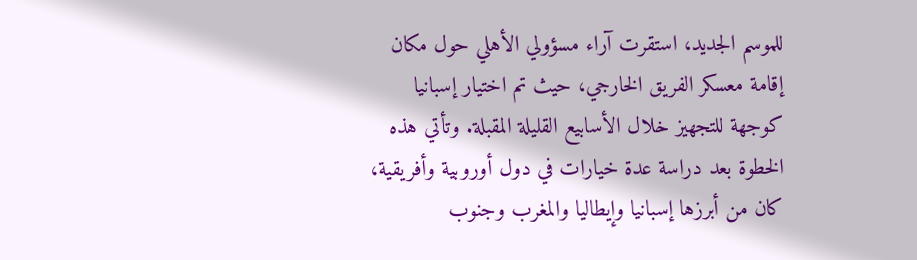للموسم الجديد، استقرت آراء مسؤولي الأهلي حول مكان إقامة معسكر الفريق الخارجي، حيث تم اختيار إسبانيا كوجهة للتجهيز خلال الأسابيع القليلة المقبلة. وتأتي هذه الخطوة بعد دراسة عدة خيارات في دول أوروبية وأفريقية، كان من أبرزها إسبانيا وإيطاليا والمغرب وجنوب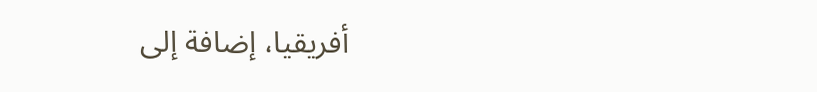أفريقيا، إضافة إلى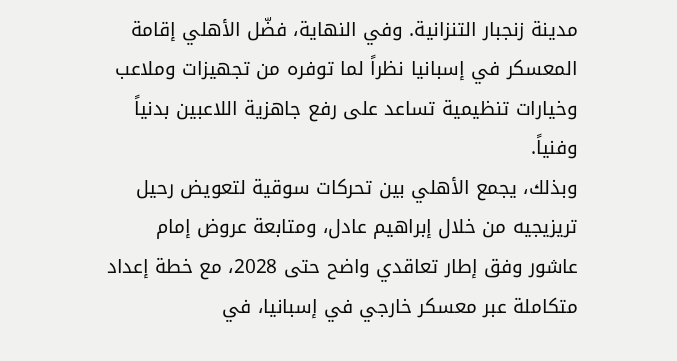مدينة زنجبار التنزانية. وفي النهاية، فضّل الأهلي إقامة المعسكر في إسبانيا نظراً لما توفره من تجهيزات وملاعب وخيارات تنظيمية تساعد على رفع جاهزية اللاعبين بدنياً وفنياً.
وبذلك، يجمع الأهلي بين تحركات سوقية لتعويض رحيل تريزيجيه من خلال إبراهيم عادل، ومتابعة عروض إمام عاشور وفق إطار تعاقدي واضح حتى 2028، مع خطة إعداد متكاملة عبر معسكر خارجي في إسبانيا، في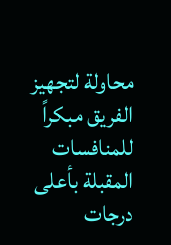محاولة لتجهيز الفريق مبكراً للمنافسات المقبلة بأعلى درجات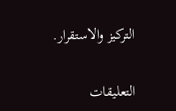التركيز والاستقرار.

التعليقات